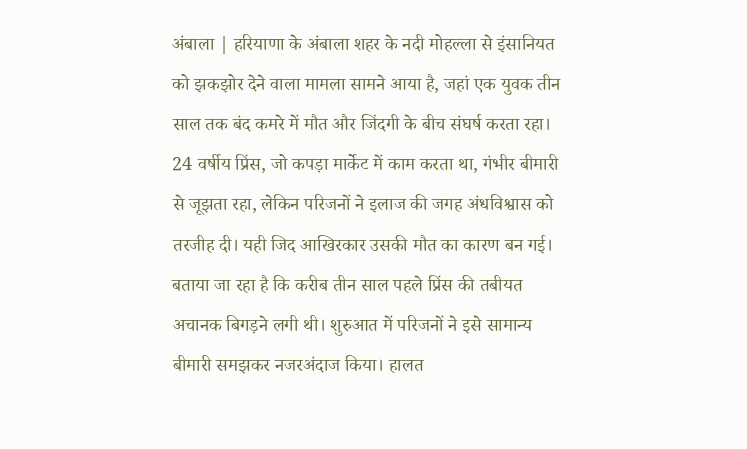अंबाला | हरियाणा के अंबाला शहर के नदी मोहल्ला से इंसानियत को झकझोर देने वाला मामला सामने आया है, जहां एक युवक तीन साल तक बंद कमरे में मौत और जिंदगी के बीच संघर्ष करता रहा। 24 वर्षीय प्रिंस, जो कपड़ा मार्केट में काम करता था, गंभीर बीमारी से जूझता रहा, लेकिन परिजनों ने इलाज की जगह अंधविश्वास को तरजीह दी। यही जिद आखिरकार उसकी मौत का कारण बन गई।
बताया जा रहा है कि करीब तीन साल पहले प्रिंस की तबीयत अचानक बिगड़ने लगी थी। शुरुआत में परिजनों ने इसे सामान्य बीमारी समझकर नजरअंदाज किया। हालत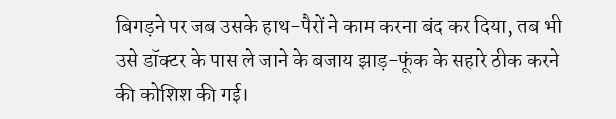बिगड़ने पर जब उसके हाथ-पैरों ने काम करना बंद कर दिया, तब भी उसे डॉक्टर के पास ले जाने के बजाय झाड़-फूंक के सहारे ठीक करने की कोशिश की गई।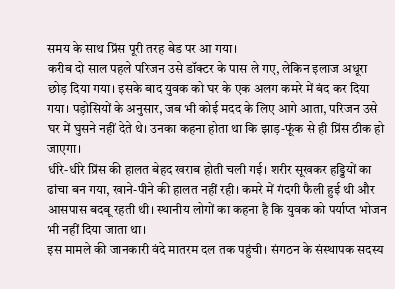समय के साथ प्रिंस पूरी तरह बेड पर आ गया।
करीब दो साल पहले परिजन उसे डॉक्टर के पास ले गए, लेकिन इलाज अधूरा छोड़ दिया गया। इसके बाद युवक को घर के एक अलग कमरे में बंद कर दिया गया। पड़ोसियों के अनुसार, जब भी कोई मदद के लिए आगे आता, परिजन उसे घर में घुसने नहीं देते थे। उनका कहना होता था कि झाड़-फूंक से ही प्रिंस ठीक हो जाएगा।
धीरे-धीरे प्रिंस की हालत बेहद खराब होती चली गई। शरीर सूखकर हड्डियों का ढांचा बन गया, खाने-पीने की हालत नहीं रही। कमरे में गंदगी फैली हुई थी और आसपास बदबू रहती थी। स्थानीय लोगों का कहना है कि युवक को पर्याप्त भोजन भी नहीं दिया जाता था।
इस मामले की जानकारी वंदे मातरम दल तक पहुंची। संगठन के संस्थापक सदस्य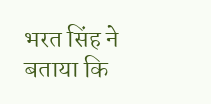भरत सिंह ने बताया कि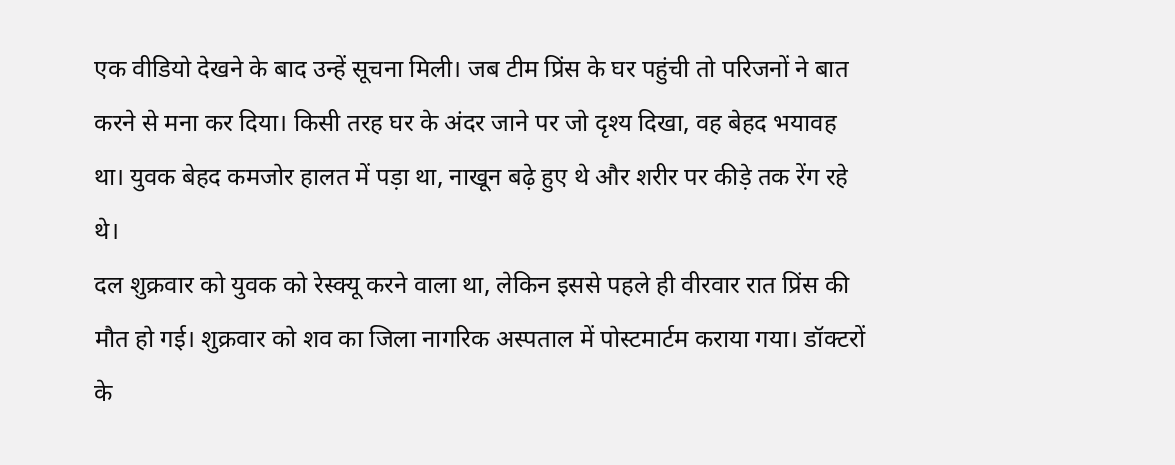एक वीडियो देखने के बाद उन्हें सूचना मिली। जब टीम प्रिंस के घर पहुंची तो परिजनों ने बात करने से मना कर दिया। किसी तरह घर के अंदर जाने पर जो दृश्य दिखा, वह बेहद भयावह था। युवक बेहद कमजोर हालत में पड़ा था, नाखून बढ़े हुए थे और शरीर पर कीड़े तक रेंग रहे थे।
दल शुक्रवार को युवक को रेस्क्यू करने वाला था, लेकिन इससे पहले ही वीरवार रात प्रिंस की मौत हो गई। शुक्रवार को शव का जिला नागरिक अस्पताल में पोस्टमार्टम कराया गया। डॉक्टरों के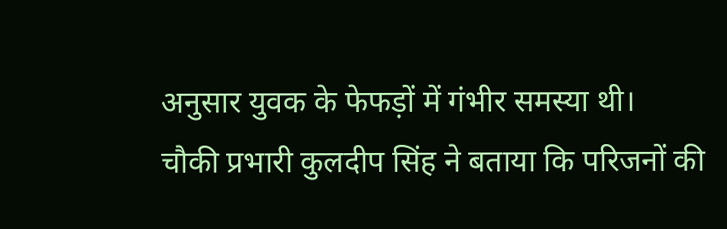अनुसार युवक के फेफड़ों में गंभीर समस्या थी।
चौकी प्रभारी कुलदीप सिंह ने बताया कि परिजनों की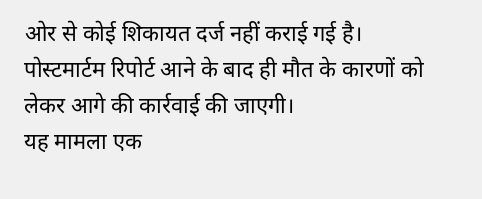ओर से कोई शिकायत दर्ज नहीं कराई गई है। पोस्टमार्टम रिपोर्ट आने के बाद ही मौत के कारणों को लेकर आगे की कार्रवाई की जाएगी।
यह मामला एक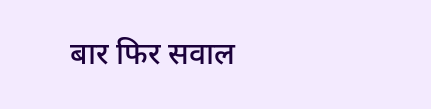बार फिर सवाल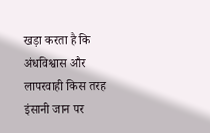खड़ा करता है कि अंधविश्वास और लापरवाही किस तरह इंसानी जान पर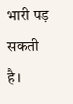भारी पड़ सकती है।